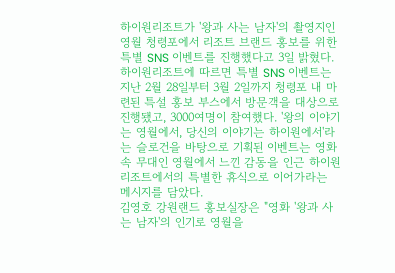하이원리조트가 '왕과 사는 남자'의 촬영지인 영월 청령포에서 리조트 브랜드 홍보를 위한 특별 SNS 이벤트를 진행했다고 3일 밝혔다.
하이원리조트에 따르면 특별 SNS 이벤트는 지난 2월 28일부터 3월 2일까지 청령포 내 마련된 특설 홍보 부스에서 방문객을 대상으로 진행됐고, 3000여명이 참여했다. '왕의 이야기는 영월에서, 당신의 이야기는 하이원에서'라는 슬로건을 바탕으로 기획된 이벤트는 영화 속 무대인 영월에서 느낀 감동을 인근 하이원리조트에서의 특별한 휴식으로 이어가라는 메시지를 담았다.
김영호 강원랜드 홍보실장은 "영화 '왕과 사는 남자'의 인기로 영월을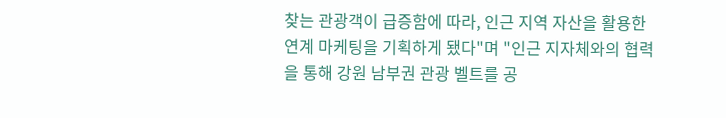찾는 관광객이 급증함에 따라, 인근 지역 자산을 활용한 연계 마케팅을 기획하게 됐다"며 "인근 지자체와의 협력을 통해 강원 남부권 관광 벨트를 공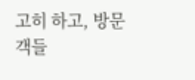고히 하고, 방문객들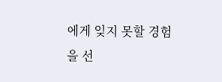에게 잊지 못할 경험을 선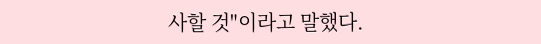사할 것"이라고 말했다.